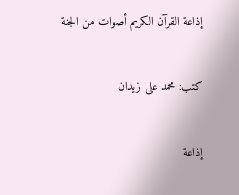إذاعة القرآن الكريم أصوات من الجنة

كتب: محمد على زيدان

إذاعة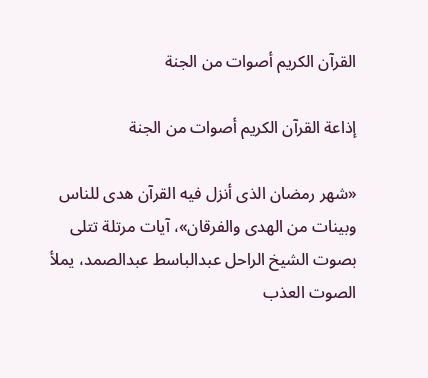القرآن الكريم أصوات من الجنة

إذاعة القرآن الكريم أصوات من الجنة

«شهر رمضان الذى أنزل فيه القرآن هدى للناس وبينات من الهدى والفرقان»، آيات مرتلة تتلى بصوت الشيخ الراحل عبدالباسط عبدالصمد، يملأ الصوت العذب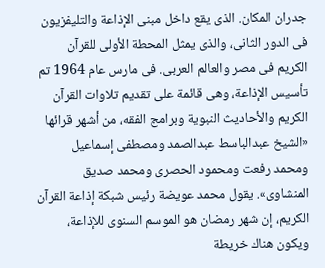جدران المكان. الذى يقع داخل مبنى الإذاعة والتليفزيون فى الدور الثانى، والذى يمثل المحطة الأولى للقرآن الكريم فى مصر والعالم العربى. فى مارس عام 1964 تم تأسيس الإذاعة، وهى قائمة على تقديم تلاوات القرآن الكريم والأحاديث النبوية وبرامج الفقه، من أشهر قرائها «الشيخ عبدالباسط عبدالصمد ومصطفى إسماعيل ومحمد رفعت ومحمود الحصرى ومحمد صديق المنشاوى». يقول محمد عويضة رئيس شبكة إذاعة القرآن الكريم، إن شهر رمضان هو الموسم السنوى للإذاعة، ويكون هناك خريطة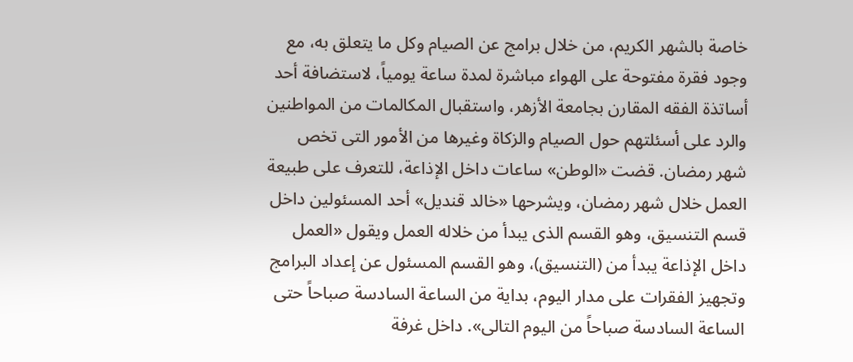خاصة بالشهر الكريم، من خلال برامج عن الصيام وكل ما يتعلق به، مع وجود فقرة مفتوحة على الهواء مباشرة لمدة ساعة يومياً، لاستضافة أحد أساتذة الفقه المقارن بجامعة الأزهر، واستقبال المكالمات من المواطنين والرد على أسئلتهم حول الصيام والزكاة وغيرها من الأمور التى تخص شهر رمضان. قضت «الوطن» ساعات داخل الإذاعة، للتعرف على طبيعة العمل خلال شهر رمضان، ويشرحها «خالد قنديل» أحد المسئولين داخل قسم التنسيق، وهو القسم الذى يبدأ من خلاله العمل ويقول «العمل داخل الإذاعة يبدأ من (التنسيق)، وهو القسم المسئول عن إعداد البرامج وتجهيز الفقرات على مدار اليوم، بداية من الساعة السادسة صباحاً حتى الساعة السادسة صباحاً من اليوم التالى». داخل غرفة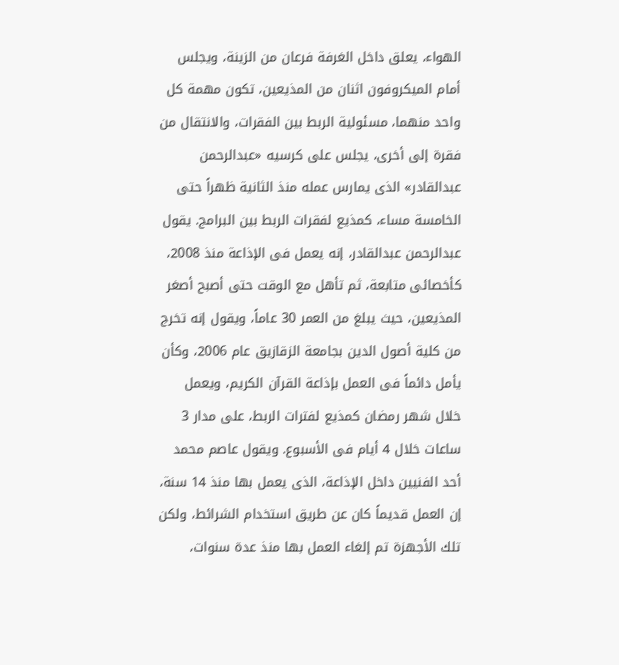الهواء، يعلق داخل الغرفة فرعان من الزينة، ويجلس أمام الميكروفون اثنان من المذيعين، تكون مهمة كل واحد منهما، مسئولية الربط بين الفقرات، والانتقال من فقرة إلى أخرى، يجلس على كرسيه «عبدالرحمن عبدالقادر» الذى يمارس عمله منذ الثانية ظهراً حتى الخامسة مساء، كمذيع لفقرات الربط بين البرامج. يقول عبدالرحمن عبدالقادر، إنه يعمل فى الإذاعة منذ 2008، كأخصائى متابعة، ثم تأهل مع الوقت حتى أصبح أصغر المذيعين، حيث يبلغ من العمر 30 عاماً، ويقول إنه تخرج من كلية أصول الدين بجامعة الزقازيق عام 2006، وكأن يأمل دائماً فى العمل بإذاعة القرآن الكريم، ويعمل خلال شهر رمضان كمذيع لفترات الربط، على مدار 3 ساعات خلال 4 أيام فى الأسبوع. ويقول عاصم محمد أحد الفنيين داخل الإذاعة، الذى يعمل بها منذ 14 سنة، إن العمل قديماً كان عن طريق استخدام الشرائط، ولكن تلك الأجهزة تم إلغاء العمل بها منذ عدة سنوات،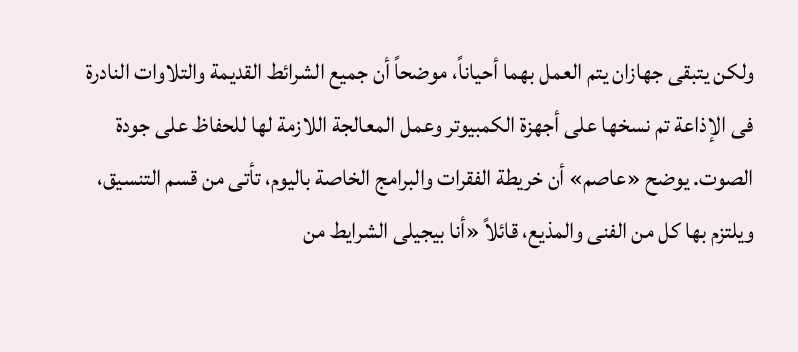ولكن يتبقى جهازان يتم العمل بهما أحياناً، موضحاً أن جميع الشرائط القديمة والتلاوات النادرة فى الإذاعة تم نسخها على أجهزة الكمبيوتر وعمل المعالجة اللازمة لها للحفاظ على جودة الصوت. يوضح «عاصم» أن خريطة الفقرات والبرامج الخاصة باليوم، تأتى من قسم التنسيق، ويلتزم بها كل من الفنى والمذيع، قائلاً «أنا بيجيلى الشرايط من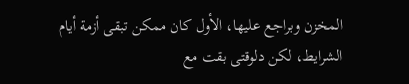المخزن وبراجع عليها، الأول كان ممكن تبقى أزمة أيام الشرايط، لكن دلوقتى بقت مع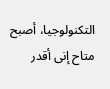التكنولوجيا، أصبح متاح إنى أقدر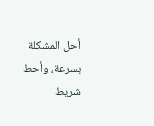أحل المشكلة بسرعة، وأحط شريط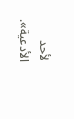لأحد الأدعية».